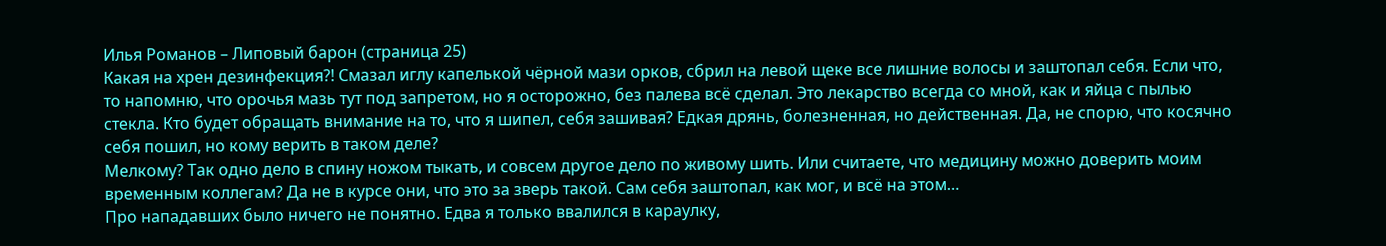Илья Романов – Липовый барон (страница 25)
Какая на хрен дезинфекция?! Смазал иглу капелькой чёрной мази орков, сбрил на левой щеке все лишние волосы и заштопал себя. Если что, то напомню, что орочья мазь тут под запретом, но я осторожно, без палева всё сделал. Это лекарство всегда со мной, как и яйца с пылью стекла. Кто будет обращать внимание на то, что я шипел, себя зашивая? Едкая дрянь, болезненная, но действенная. Да, не спорю, что косячно себя пошил, но кому верить в таком деле?
Мелкому? Так одно дело в спину ножом тыкать, и совсем другое дело по живому шить. Или считаете, что медицину можно доверить моим временным коллегам? Да не в курсе они, что это за зверь такой. Сам себя заштопал, как мог, и всё на этом…
Про нападавших было ничего не понятно. Едва я только ввалился в караулку,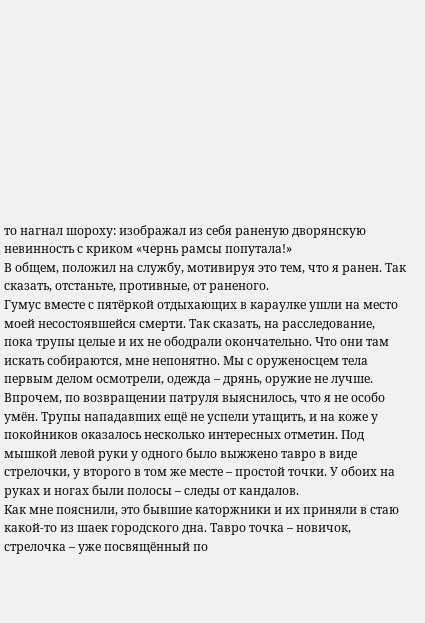то нагнал шороху: изображал из себя раненую дворянскую невинность с криком «чернь рамсы попутала!»
В общем, положил на службу, мотивируя это тем, что я ранен. Так сказать, отстаньте, противные, от раненого.
Гумус вместе с пятёркой отдыхающих в караулке ушли на место моей несостоявшейся смерти. Так сказать, на расследование, пока трупы целые и их не ободрали окончательно. Что они там искать собираются, мне непонятно. Мы с оруженосцем тела первым делом осмотрели, одежда – дрянь, оружие не лучше.
Впрочем, по возвращении патруля выяснилось, что я не особо умён. Трупы нападавших ещё не успели утащить, и на коже у покойников оказалось несколько интересных отметин. Под мышкой левой руки у одного было выжжено тавро в виде стрелочки, у второго в том же месте – простой точки. У обоих на руках и ногах были полосы – следы от кандалов.
Как мне пояснили, это бывшие каторжники и их приняли в стаю какой-то из шаек городского дна. Тавро точка – новичок, стрелочка – уже посвящённый по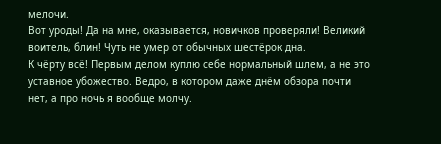мелочи.
Вот уроды! Да на мне, оказывается, новичков проверяли! Великий воитель, блин! Чуть не умер от обычных шестёрок дна.
К чёрту всё! Первым делом куплю себе нормальный шлем, а не это уставное убожество. Ведро, в котором даже днём обзора почти нет, а про ночь я вообще молчу.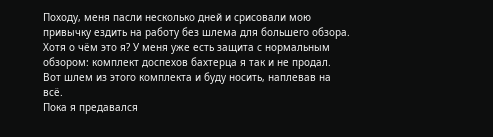Походу, меня пасли несколько дней и срисовали мою привычку ездить на работу без шлема для большего обзора.
Хотя о чём это я? У меня уже есть защита с нормальным обзором: комплект доспехов бахтерца я так и не продал. Вот шлем из этого комплекта и буду носить, наплевав на всё.
Пока я предавался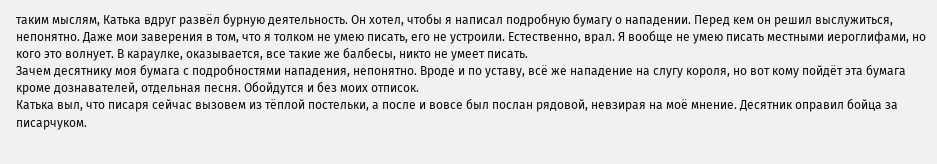таким мыслям, Катька вдруг развёл бурную деятельность. Он хотел, чтобы я написал подробную бумагу о нападении. Перед кем он решил выслужиться, непонятно. Даже мои заверения в том, что я толком не умею писать, его не устроили. Естественно, врал. Я вообще не умею писать местными иероглифами, но кого это волнует. В караулке, оказывается, все такие же балбесы, никто не умеет писать.
Зачем десятнику моя бумага с подробностями нападения, непонятно. Вроде и по уставу, всё же нападение на слугу короля, но вот кому пойдёт эта бумага кроме дознавателей, отдельная песня. Обойдутся и без моих отписок.
Катька выл, что писаря сейчас вызовем из тёплой постельки, а после и вовсе был послан рядовой, невзирая на моё мнение. Десятник оправил бойца за писарчуком.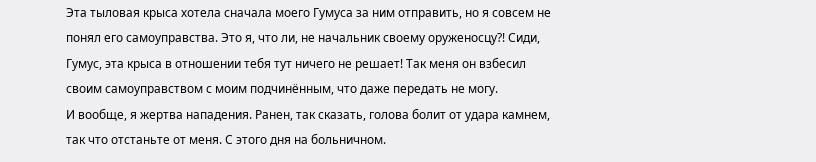Эта тыловая крыса хотела сначала моего Гумуса за ним отправить, но я совсем не понял его самоуправства. Это я, что ли, не начальник своему оруженосцу?! Сиди, Гумус, эта крыса в отношении тебя тут ничего не решает! Так меня он взбесил своим самоуправством с моим подчинённым, что даже передать не могу.
И вообще, я жертва нападения. Ранен, так сказать, голова болит от удара камнем, так что отстаньте от меня. С этого дня на больничном.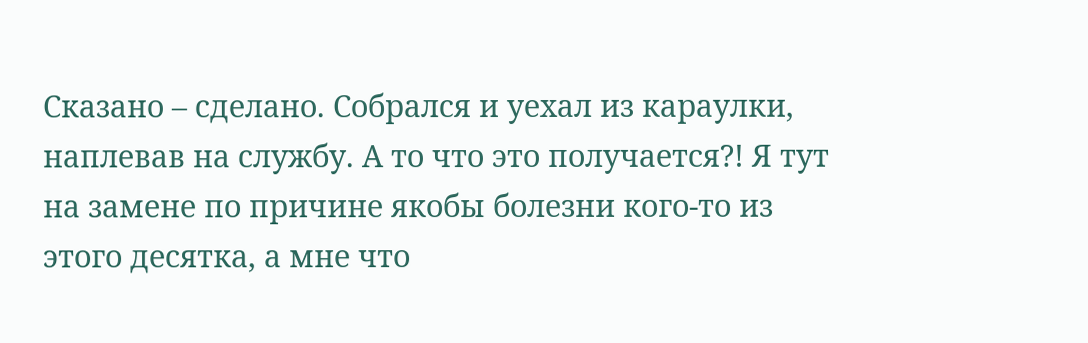Сказано – сделано. Собрался и уехал из караулки, наплевав на службу. А то что это получается?! Я тут на замене по причине якобы болезни кого-то из этого десятка, а мне что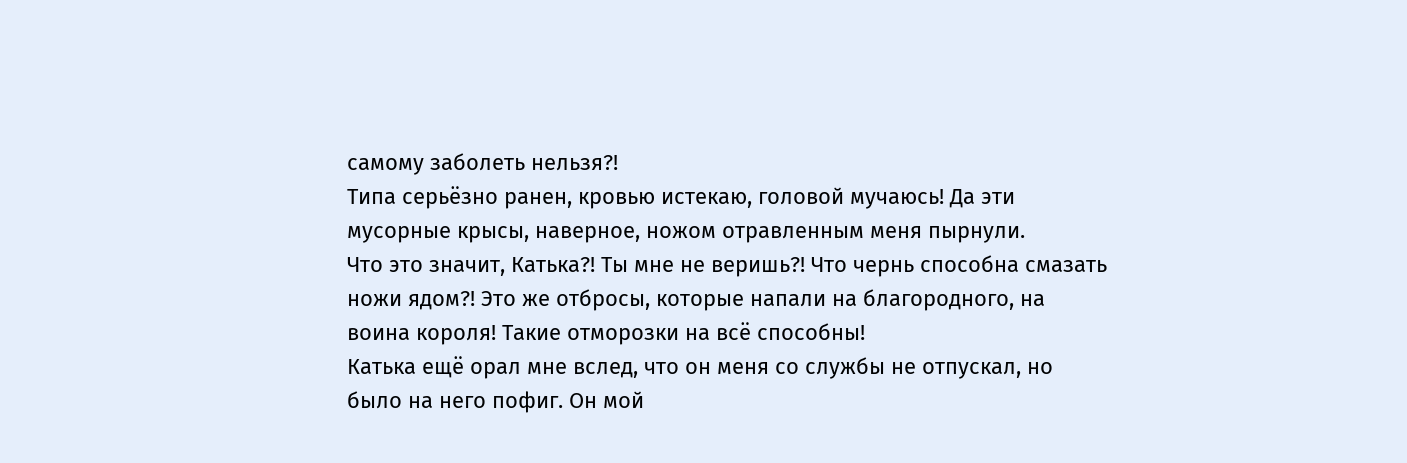самому заболеть нельзя?!
Типа серьёзно ранен, кровью истекаю, головой мучаюсь! Да эти мусорные крысы, наверное, ножом отравленным меня пырнули.
Что это значит, Катька?! Ты мне не веришь?! Что чернь способна смазать ножи ядом?! Это же отбросы, которые напали на благородного, на воина короля! Такие отморозки на всё способны!
Катька ещё орал мне вслед, что он меня со службы не отпускал, но было на него пофиг. Он мой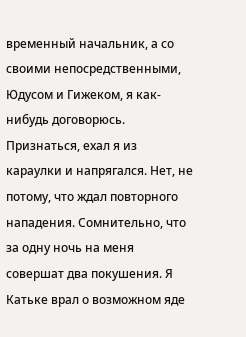временный начальник, а со своими непосредственными, Юдусом и Гижеком, я как-нибудь договорюсь.
Признаться, ехал я из караулки и напрягался. Нет, не потому, что ждал повторного нападения. Сомнительно, что за одну ночь на меня совершат два покушения. Я Катьке врал о возможном яде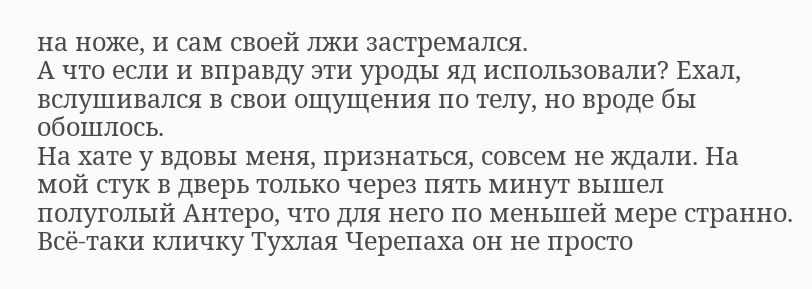на ноже, и сам своей лжи застремался.
А что если и вправду эти уроды яд использовали? Ехал, вслушивался в свои ощущения по телу, но вроде бы обошлось.
На хате у вдовы меня, признаться, совсем не ждали. На мой стук в дверь только через пять минут вышел полуголый Антеро, что для него по меньшей мере странно. Всё-таки кличку Тухлая Черепаха он не просто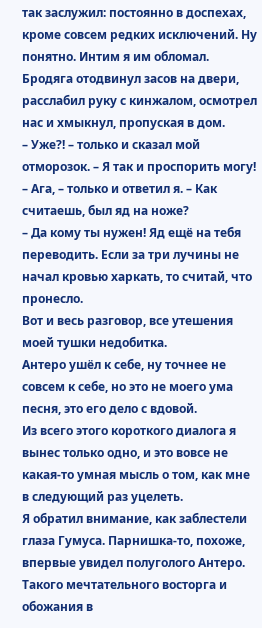так заслужил: постоянно в доспехах, кроме совсем редких исключений. Ну понятно. Интим я им обломал.
Бродяга отодвинул засов на двери, расслабил руку с кинжалом, осмотрел нас и хмыкнул, пропуская в дом.
– Уже?! – только и сказал мой отморозок. – Я так и проспорить могу!
– Ага, – только и ответил я. – Как считаешь, был яд на ноже?
– Да кому ты нужен! Яд ещё на тебя переводить. Если за три лучины не начал кровью харкать, то считай, что пронесло.
Вот и весь разговор, все утешения моей тушки недобитка.
Антеро ушёл к себе, ну точнее не совсем к себе, но это не моего ума песня, это его дело с вдовой.
Из всего этого короткого диалога я вынес только одно, и это вовсе не какая-то умная мысль о том, как мне в следующий раз уцелеть.
Я обратил внимание, как заблестели глаза Гумуса. Парнишка-то, похоже, впервые увидел полуголого Антеро. Такого мечтательного восторга и обожания в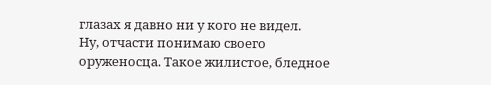глазах я давно ни у кого не видел.
Ну, отчасти понимаю своего оруженосца. Такое жилистое, бледное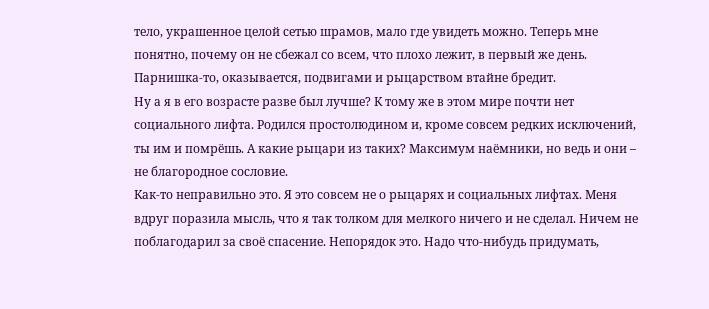тело, украшенное целой сетью шрамов, мало где увидеть можно. Теперь мне понятно, почему он не сбежал со всем, что плохо лежит, в первый же день. Парнишка-то, оказывается, подвигами и рыцарством втайне бредит.
Ну а я в его возрасте разве был лучше? К тому же в этом мире почти нет социального лифта. Родился простолюдином и, кроме совсем редких исключений, ты им и помрёшь. А какие рыцари из таких? Максимум наёмники, но ведь и они – не благородное сословие.
Как-то неправильно это. Я это совсем не о рыцарях и социальных лифтах. Меня вдруг поразила мысль, что я так толком для мелкого ничего и не сделал. Ничем не поблагодарил за своё спасение. Непорядок это. Надо что-нибудь придумать,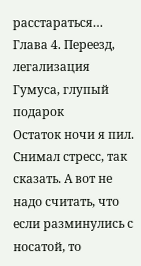расстараться…
Глава 4. Переезд, легализация Гумуса, глупый подарок
Остаток ночи я пил. Снимал стресс, так сказать. А вот не надо считать, что если разминулись с носатой, то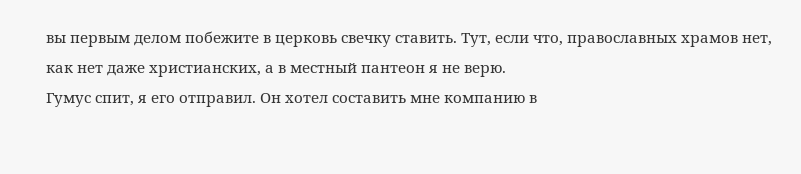вы первым делом побежите в церковь свечку ставить. Тут, если что, православных храмов нет, как нет даже христианских, а в местный пантеон я не верю.
Гумус спит, я его отправил. Он хотел составить мне компанию в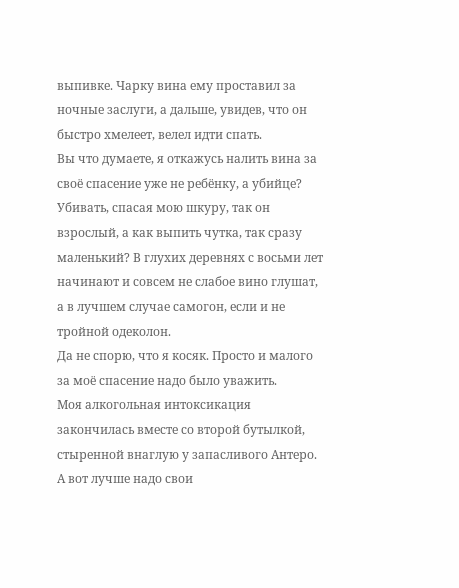выпивке. Чарку вина ему проставил за ночные заслуги, а дальше, увидев, что он быстро хмелеет, велел идти спать.
Вы что думаете, я откажусь налить вина за своё спасение уже не ребёнку, а убийце? Убивать, спасая мою шкуру, так он взрослый, а как выпить чутка, так сразу маленький? В глухих деревнях с восьми лет начинают и совсем не слабое вино глушат, а в лучшем случае самогон, если и не тройной одеколон.
Да не спорю, что я косяк. Просто и малого за моё спасение надо было уважить.
Моя алкогольная интоксикация закончилась вместе со второй бутылкой, стыренной внаглую у запасливого Антеро. А вот лучше надо свои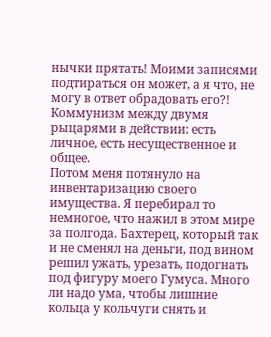нычки прятать! Моими записями подтираться он может, а я что, не могу в ответ обрадовать его?! Коммунизм между двумя рыцарями в действии: есть личное, есть несущественное и общее.
Потом меня потянуло на инвентаризацию своего имущества. Я перебирал то немногое, что нажил в этом мире за полгода. Бахтерец, который так и не сменял на деньги, под вином решил ужать, урезать, подогнать под фигуру моего Гумуса. Много ли надо ума, чтобы лишние кольца у кольчуги снять и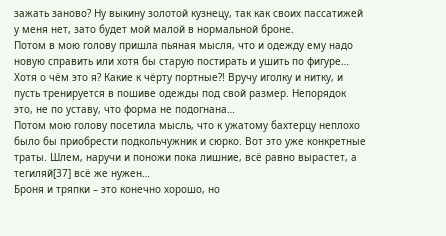зажать заново? Ну выкину золотой кузнецу, так как своих пассатижей у меня нет, зато будет мой малой в нормальной броне.
Потом в мою голову пришла пьяная мысля, что и одежду ему надо новую справить или хотя бы старую постирать и ушить по фигуре…
Хотя о чём это я? Какие к чёрту портные?! Вручу иголку и нитку, и пусть тренируется в пошиве одежды под свой размер. Непорядок это, не по уставу, что форма не подогнана…
Потом мою голову посетила мысль, что к ужатому бахтерцу неплохо было бы приобрести подкольчужник и сюрко. Вот это уже конкретные траты. Шлем, наручи и поножи пока лишние, всё равно вырастет, а тегиляй[37] всё же нужен…
Броня и тряпки – это конечно хорошо, но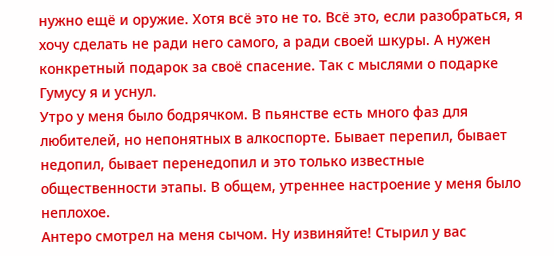нужно ещё и оружие. Хотя всё это не то. Всё это, если разобраться, я хочу сделать не ради него самого, а ради своей шкуры. А нужен конкретный подарок за своё спасение. Так с мыслями о подарке Гумусу я и уснул.
Утро у меня было бодрячком. В пьянстве есть много фаз для любителей, но непонятных в алкоспорте. Бывает перепил, бывает недопил, бывает перенедопил и это только известные общественности этапы. В общем, утреннее настроение у меня было неплохое.
Антеро смотрел на меня сычом. Ну извиняйте! Стырил у вас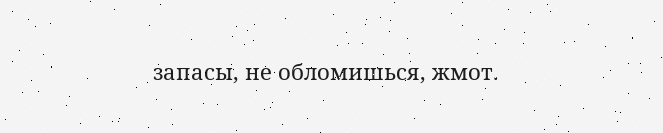запасы, не обломишься, жмот.